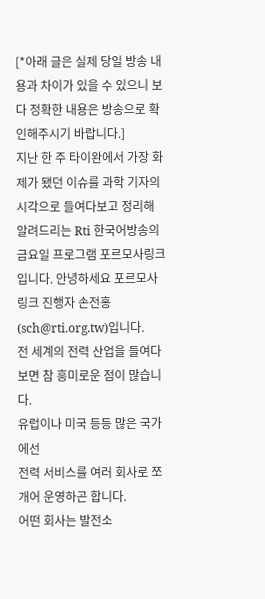[*아래 글은 실제 당일 방송 내용과 차이가 있을 수 있으니 보다 정확한 내용은 방송으로 확인해주시기 바랍니다.]
지난 한 주 타이완에서 가장 화제가 됐던 이슈를 과학 기자의 시각으로 들여다보고 정리해 알려드리는 Rti 한국어방송의 금요일 프로그램 포르모사링크입니다. 안녕하세요 포르모사링크 진행자 손전홍(sch@rti.org.tw)입니다.
전 세계의 전력 산업을 들여다보면 참 흥미로운 점이 많습니다.
유럽이나 미국 등등 많은 국가에선
전력 서비스를 여러 회사로 쪼개어 운영하곤 합니다.
어떤 회사는 발전소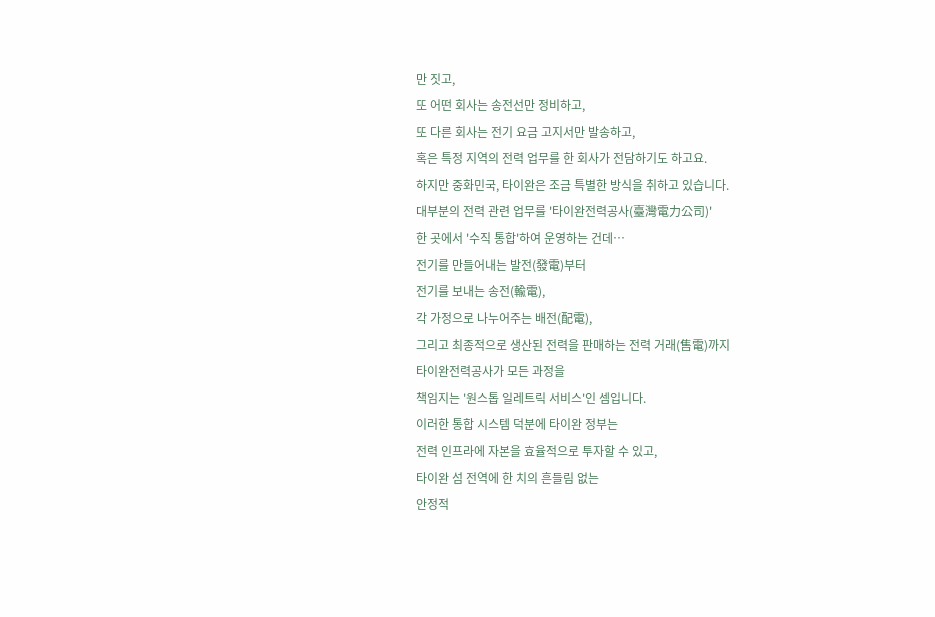만 짓고,
또 어떤 회사는 송전선만 정비하고,
또 다른 회사는 전기 요금 고지서만 발송하고,
혹은 특정 지역의 전력 업무를 한 회사가 전담하기도 하고요.
하지만 중화민국, 타이완은 조금 특별한 방식을 취하고 있습니다.
대부분의 전력 관련 업무를 '타이완전력공사(臺灣電力公司)'
한 곳에서 '수직 통합'하여 운영하는 건데…
전기를 만들어내는 발전(發電)부터
전기를 보내는 송전(輸電),
각 가정으로 나누어주는 배전(配電),
그리고 최종적으로 생산된 전력을 판매하는 전력 거래(售電)까지
타이완전력공사가 모든 과정을
책임지는 '원스톱 일레트릭 서비스'인 셈입니다.
이러한 통합 시스템 덕분에 타이완 정부는
전력 인프라에 자본을 효율적으로 투자할 수 있고,
타이완 섬 전역에 한 치의 흔들림 없는
안정적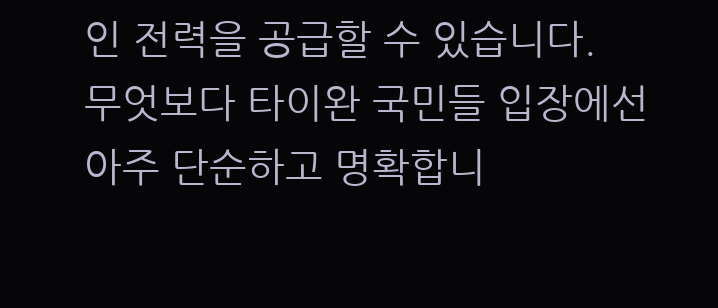인 전력을 공급할 수 있습니다.
무엇보다 타이완 국민들 입장에선
아주 단순하고 명확합니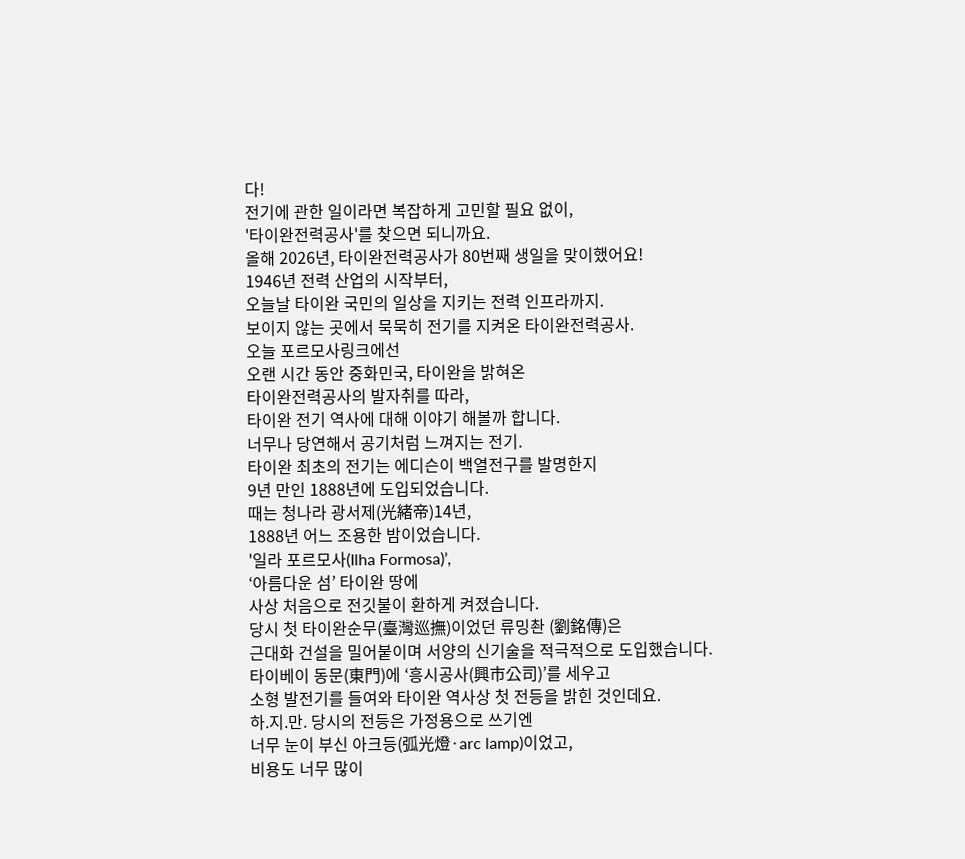다!
전기에 관한 일이라면 복잡하게 고민할 필요 없이,
'타이완전력공사'를 찾으면 되니까요.
올해 2026년, 타이완전력공사가 80번째 생일을 맞이했어요!
1946년 전력 산업의 시작부터,
오늘날 타이완 국민의 일상을 지키는 전력 인프라까지.
보이지 않는 곳에서 묵묵히 전기를 지켜온 타이완전력공사.
오늘 포르모사링크에선
오랜 시간 동안 중화민국, 타이완을 밝혀온
타이완전력공사의 발자취를 따라,
타이완 전기 역사에 대해 이야기 해볼까 합니다.
너무나 당연해서 공기처럼 느껴지는 전기.
타이완 최초의 전기는 에디슨이 백열전구를 발명한지
9년 만인 1888년에 도입되었습니다.
때는 청나라 광서제(光緒帝)14년,
1888년 어느 조용한 밤이었습니다.
'일라 포르모사(Ilha Formosa)’,
‘아름다운 섬’ 타이완 땅에
사상 처음으로 전깃불이 환하게 켜졌습니다.
당시 첫 타이완순무(臺灣巡撫)이었던 류밍촨 (劉銘傳)은
근대화 건설을 밀어붙이며 서양의 신기술을 적극적으로 도입했습니다.
타이베이 동문(東門)에 ‘흥시공사(興市公司)’를 세우고
소형 발전기를 들여와 타이완 역사상 첫 전등을 밝힌 것인데요.
하.지.만. 당시의 전등은 가정용으로 쓰기엔
너무 눈이 부신 아크등(弧光燈·arc lamp)이었고,
비용도 너무 많이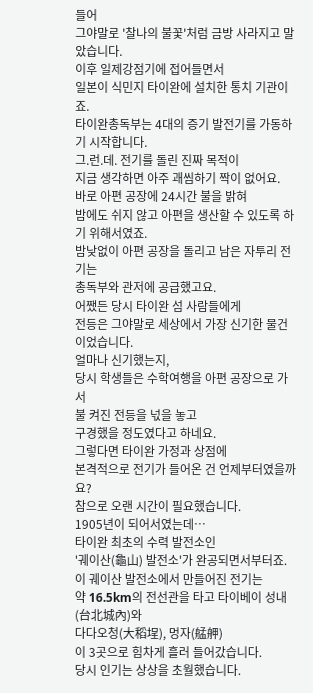들어
그야말로 '찰나의 불꽃'처럼 금방 사라지고 말았습니다.
이후 일제강점기에 접어들면서
일본이 식민지 타이완에 설치한 통치 기관이죠.
타이완총독부는 4대의 증기 발전기를 가동하기 시작합니다.
그.런.데. 전기를 돌린 진짜 목적이
지금 생각하면 아주 괘씸하기 짝이 없어요.
바로 아편 공장에 24시간 불을 밝혀
밤에도 쉬지 않고 아편을 생산할 수 있도록 하기 위해서였죠.
밤낮없이 아편 공장을 돌리고 남은 자투리 전기는
총독부와 관저에 공급했고요.
어쨌든 당시 타이완 섬 사람들에게
전등은 그야말로 세상에서 가장 신기한 물건이었습니다.
얼마나 신기했는지,
당시 학생들은 수학여행을 아편 공장으로 가서
불 켜진 전등을 넋을 놓고
구경했을 정도였다고 하네요.
그렇다면 타이완 가정과 상점에
본격적으로 전기가 들어온 건 언제부터였을까요?
참으로 오랜 시간이 필요했습니다.
1905년이 되어서였는데…
타이완 최초의 수력 발전소인
'궤이산(龜山) 발전소'가 완공되면서부터죠.
이 궤이산 발전소에서 만들어진 전기는
약 16.5km의 전선관을 타고 타이베이 성내(台北城內)와
다다오청(大稻埕), 멍자(艋舺)
이 3곳으로 힘차게 흘러 들어갔습니다.
당시 인기는 상상을 초월했습니다.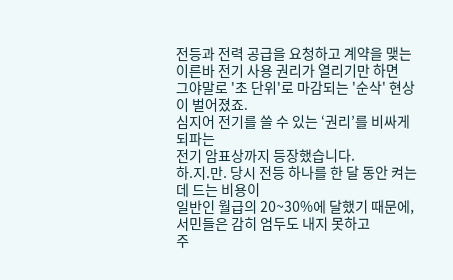전등과 전력 공급을 요청하고 계약을 맺는
이른바 전기 사용 권리가 열리기만 하면
그야말로 '초 단위'로 마감되는 '순삭' 현상이 벌어졌죠.
심지어 전기를 쓸 수 있는 ‘권리’를 비싸게 되파는
전기 암표상까지 등장했습니다.
하.지.만. 당시 전등 하나를 한 달 동안 켜는 데 드는 비용이
일반인 월급의 20~30%에 달했기 때문에,
서민들은 감히 엄두도 내지 못하고
주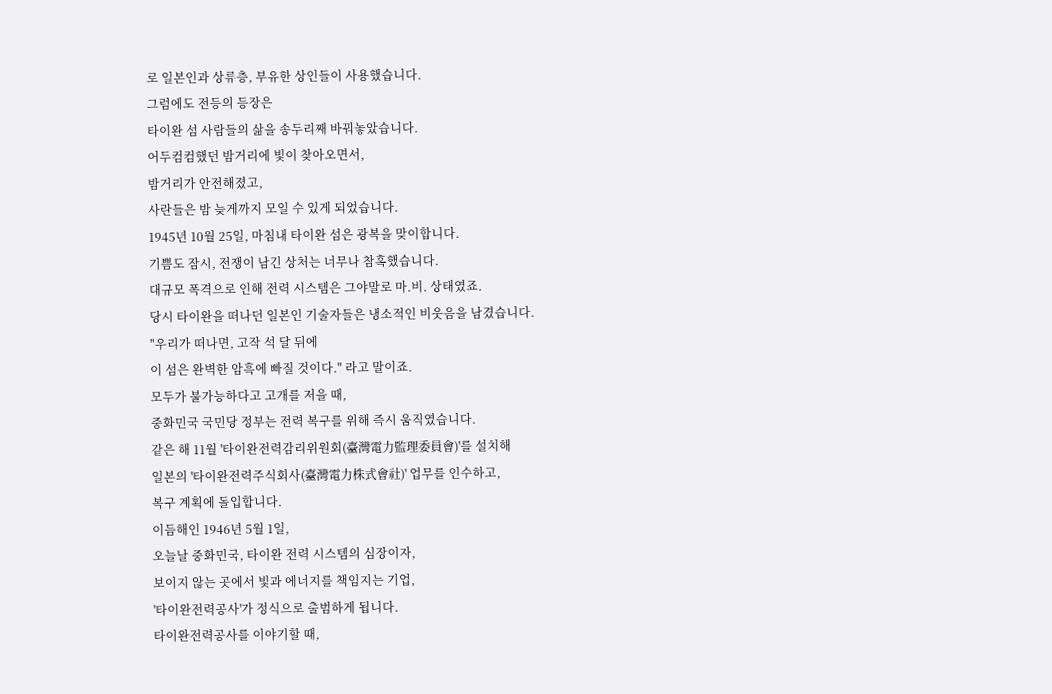로 일본인과 상류층, 부유한 상인들이 사용했습니다.
그럼에도 전등의 등장은
타이완 섬 사람들의 삶을 송두리째 바꿔놓았습니다.
어두컴컴했던 밤거리에 빛이 찾아오면서,
밤거리가 안전해졌고,
사란들은 밤 늦게까지 모일 수 있게 되었습니다.
1945년 10월 25일, 마침내 타이완 섬은 광복을 맞이합니다.
기쁨도 잠시, 전쟁이 남긴 상처는 너무나 참혹했습니다.
대규모 폭격으로 인해 전력 시스템은 그야말로 마.비. 상태였죠.
당시 타이완을 떠나던 일본인 기술자들은 냉소적인 비웃음을 남겼습니다.
"우리가 떠나면, 고작 석 달 뒤에
이 섬은 완벽한 암흑에 빠질 것이다." 라고 말이죠.
모두가 불가능하다고 고개를 저을 때,
중화민국 국민당 정부는 전력 복구를 위해 즉시 움직였습니다.
같은 해 11월 '타이완전력감리위원회(臺灣電力監理委員會)'를 설치해
일본의 '타이완전력주식회사(臺灣電力株式會社)' 업무를 인수하고,
복구 계획에 돌입합니다.
이듬해인 1946년 5월 1일,
오늘날 중화민국, 타이완 전력 시스템의 심장이자,
보이지 않는 곳에서 빛과 에너지를 책임지는 기업,
'타이완전력공사'가 정식으로 출범하게 됩니다.
타이완전력공사를 이야기할 때,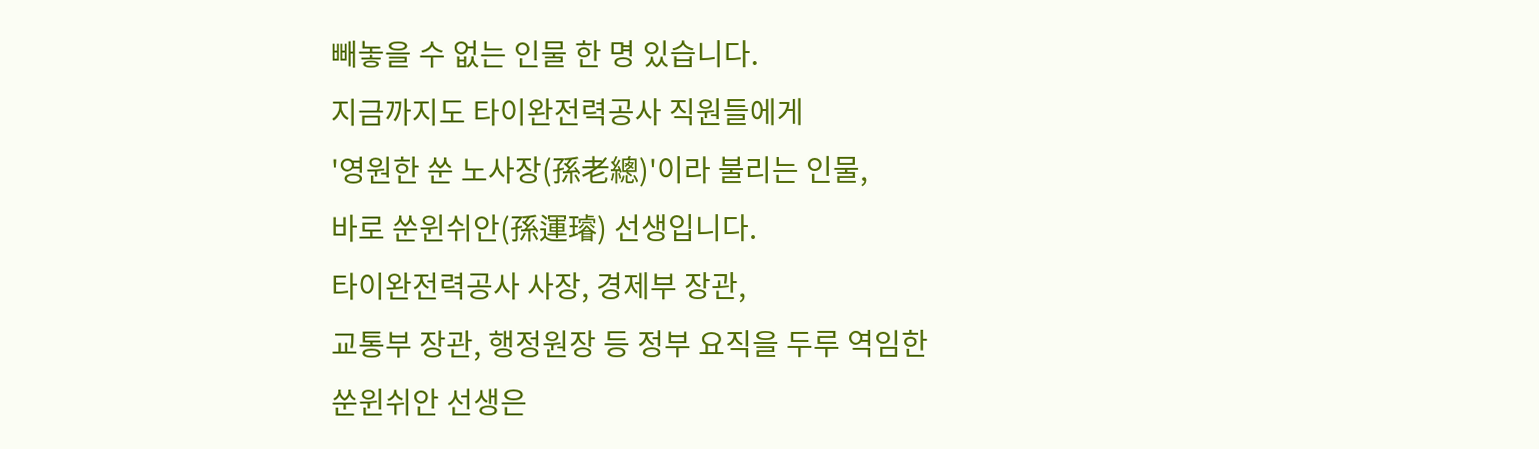빼놓을 수 없는 인물 한 명 있습니다.
지금까지도 타이완전력공사 직원들에게
'영원한 쑨 노사장(孫老總)'이라 불리는 인물,
바로 쑨윈쉬안(孫運璿) 선생입니다.
타이완전력공사 사장, 경제부 장관,
교통부 장관, 행정원장 등 정부 요직을 두루 역임한
쑨윈쉬안 선생은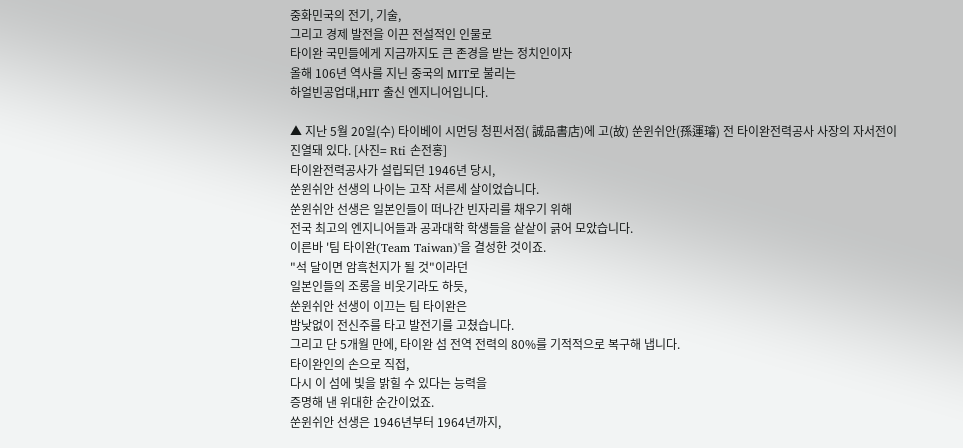중화민국의 전기, 기술,
그리고 경제 발전을 이끈 전설적인 인물로
타이완 국민들에게 지금까지도 큰 존경을 받는 정치인이자
올해 106년 역사를 지닌 중국의 MIT로 불리는
하얼빈공업대,HIT 출신 엔지니어입니다.

▲ 지난 5월 20일(수) 타이베이 시먼딩 청핀서점( 誠品書店)에 고(故) 쑨윈쉬안(孫運璿) 전 타이완전력공사 사장의 자서전이 진열돼 있다. [사진= Rti 손전홍]
타이완전력공사가 설립되던 1946년 당시,
쑨윈쉬안 선생의 나이는 고작 서른세 살이었습니다.
쑨윈쉬안 선생은 일본인들이 떠나간 빈자리를 채우기 위해
전국 최고의 엔지니어들과 공과대학 학생들을 샅샅이 긁어 모았습니다.
이른바 '팀 타이완(Team Taiwan)'을 결성한 것이죠.
"석 달이면 암흑천지가 될 것"이라던
일본인들의 조롱을 비웃기라도 하듯,
쑨윈쉬안 선생이 이끄는 팀 타이완은
밤낮없이 전신주를 타고 발전기를 고쳤습니다.
그리고 단 5개월 만에, 타이완 섬 전역 전력의 80%를 기적적으로 복구해 냅니다.
타이완인의 손으로 직접,
다시 이 섬에 빛을 밝힐 수 있다는 능력을
증명해 낸 위대한 순간이었죠.
쑨윈쉬안 선생은 1946년부터 1964년까지,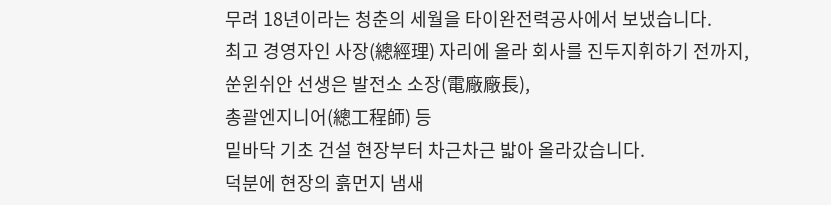무려 18년이라는 청춘의 세월을 타이완전력공사에서 보냈습니다.
최고 경영자인 사장(總經理) 자리에 올라 회사를 진두지휘하기 전까지,
쑨윈쉬안 선생은 발전소 소장(電廠廠長),
총괄엔지니어(總工程師) 등
밑바닥 기초 건설 현장부터 차근차근 밟아 올라갔습니다.
덕분에 현장의 흙먼지 냄새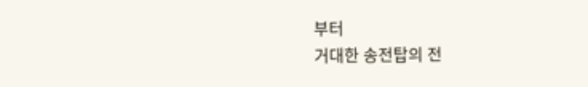부터
거대한 송전탑의 전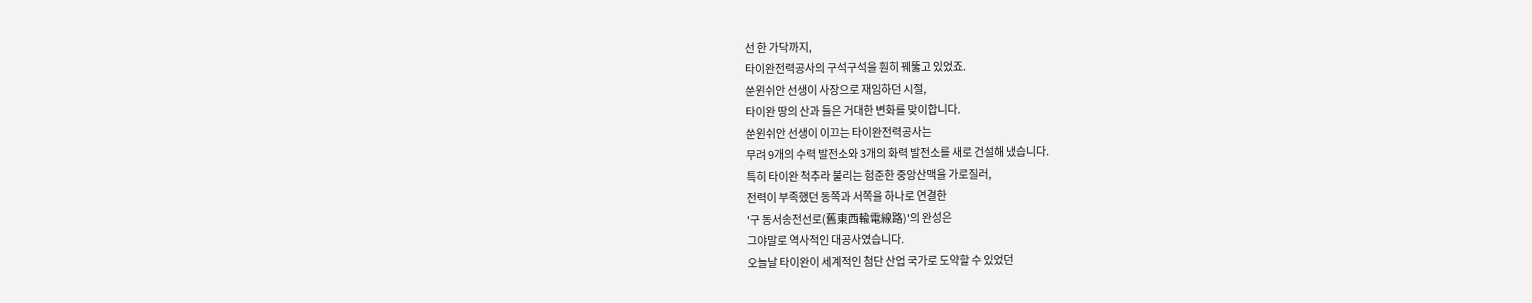선 한 가닥까지,
타이완전력공사의 구석구석을 훤히 꿰뚫고 있었죠.
쑨윈쉬안 선생이 사장으로 재임하던 시절,
타이완 땅의 산과 들은 거대한 변화를 맞이합니다.
쑨윈쉬안 선생이 이끄는 타이완전력공사는
무려 9개의 수력 발전소와 3개의 화력 발전소를 새로 건설해 냈습니다.
특히 타이완 척추라 불리는 험준한 중앙산맥을 가로질러,
전력이 부족했던 동쪽과 서쪽을 하나로 연결한
'구 동서송전선로(舊東西輸電線路)'의 완성은
그야말로 역사적인 대공사였습니다.
오늘날 타이완이 세계적인 첨단 산업 국가로 도약할 수 있었던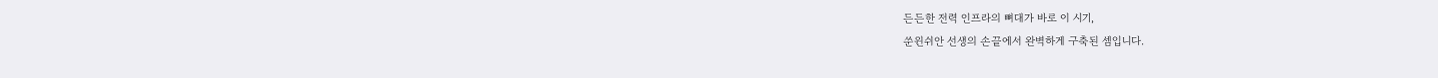든든한 전력 인프라의 뼈대가 바로 이 시기,
쑨윈쉬안 선생의 손끝에서 완벽하게 구축된 셈입니다.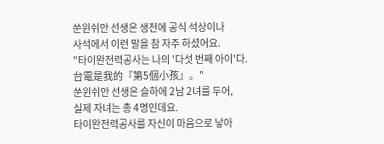쑨윈쉬안 선생은 생전에 공식 석상이나
사석에서 이런 말을 참 자주 하셨어요.
"타이완전력공사는 나의 '다섯 번째 아이'다.
台電是我的『第5個小孩』。"
쑨윈쉬안 선생은 슬하에 2남 2녀를 두어,
실제 자녀는 총 4명인데요.
타이완전력공사를 자신이 마음으로 낳아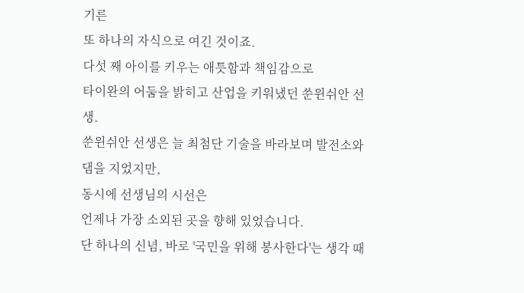기른
또 하나의 자식으로 여긴 것이죠.
다섯 째 아이를 키우는 애틋함과 책임감으로
타이완의 어둠을 밝히고 산업을 키워냈던 쑨윈쉬안 선생.
쑨윈쉬안 선생은 늘 최첨단 기술을 바라보며 발전소와 댐을 지었지만,
동시에 선생님의 시선은
언제나 가장 소외된 곳을 향해 있었습니다.
단 하나의 신념, 바로 '국민을 위해 봉사한다'는 생각 때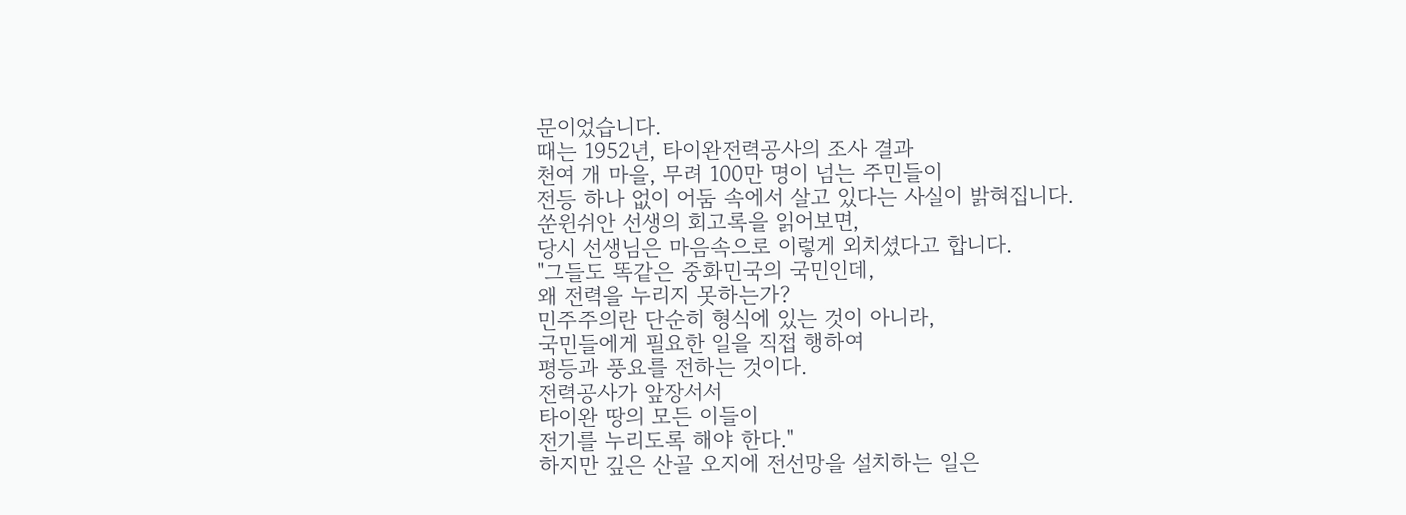문이었습니다.
때는 1952년, 타이완전력공사의 조사 결과
천여 개 마을, 무려 100만 명이 넘는 주민들이
전등 하나 없이 어둠 속에서 살고 있다는 사실이 밝혀집니다.
쑨윈쉬안 선생의 회고록을 읽어보면,
당시 선생님은 마음속으로 이렇게 외치셨다고 합니다.
"그들도 똑같은 중화민국의 국민인데,
왜 전력을 누리지 못하는가?
민주주의란 단순히 형식에 있는 것이 아니라,
국민들에게 필요한 일을 직접 행하여
평등과 풍요를 전하는 것이다.
전력공사가 앞장서서
타이완 땅의 모든 이들이
전기를 누리도록 해야 한다."
하지만 깊은 산골 오지에 전선망을 설치하는 일은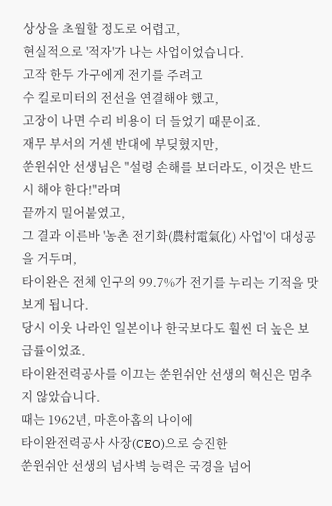상상을 초월할 정도로 어렵고,
현실적으로 '적자'가 나는 사업이었습니다.
고작 한두 가구에게 전기를 주려고
수 킬로미터의 전선을 연결해야 했고,
고장이 나면 수리 비용이 더 들었기 때문이죠.
재무 부서의 거센 반대에 부딪혔지만,
쑨윈쉬안 선생님은 "설령 손해를 보더라도, 이것은 반드시 해야 한다!"라며
끝까지 밀어붙였고,
그 결과 이른바 '농촌 전기화(農村電氣化) 사업'이 대성공을 거두며,
타이완은 전체 인구의 99.7%가 전기를 누리는 기적을 맛보게 됩니다.
당시 이웃 나라인 일본이나 한국보다도 훨씬 더 높은 보급률이었죠.
타이완전력공사를 이끄는 쑨윈쉬안 선생의 혁신은 멈추지 않았습니다.
때는 1962년, 마흔아홉의 나이에
타이완전력공사 사장(CEO)으로 승진한
쑨윈쉬안 선생의 넘사벽 능력은 국경을 넘어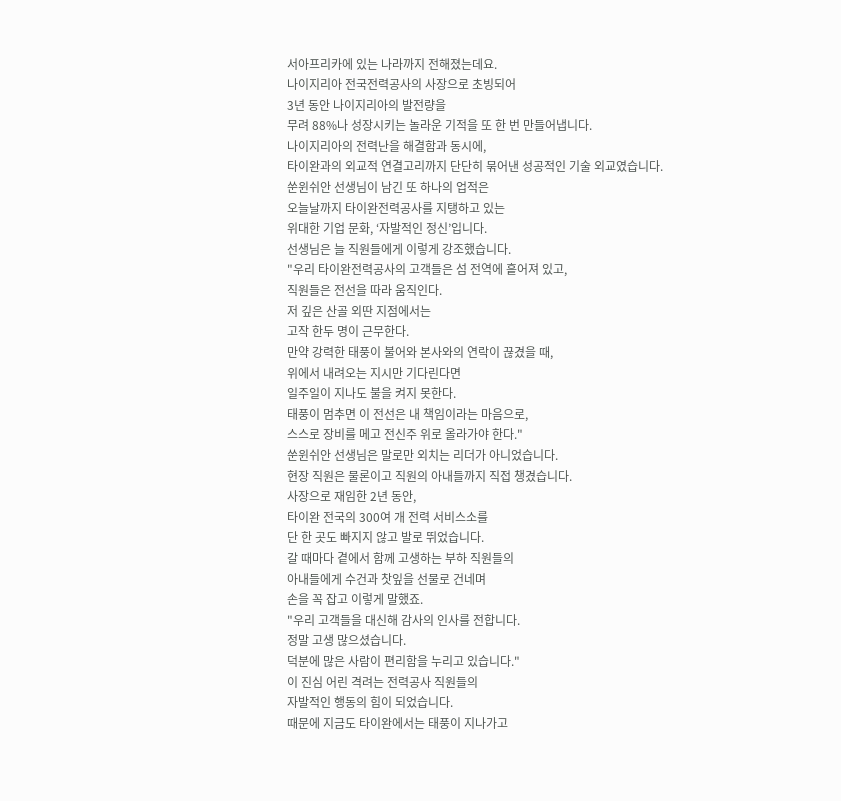서아프리카에 있는 나라까지 전해졌는데요.
나이지리아 전국전력공사의 사장으로 초빙되어
3년 동안 나이지리아의 발전량을
무려 88%나 성장시키는 놀라운 기적을 또 한 번 만들어냅니다.
나이지리아의 전력난을 해결함과 동시에,
타이완과의 외교적 연결고리까지 단단히 묶어낸 성공적인 기술 외교였습니다.
쑨윈쉬안 선생님이 남긴 또 하나의 업적은
오늘날까지 타이완전력공사를 지탱하고 있는
위대한 기업 문화, ‘자발적인 정신’입니다.
선생님은 늘 직원들에게 이렇게 강조했습니다.
"우리 타이완전력공사의 고객들은 섬 전역에 흩어져 있고,
직원들은 전선을 따라 움직인다.
저 깊은 산골 외딴 지점에서는
고작 한두 명이 근무한다.
만약 강력한 태풍이 불어와 본사와의 연락이 끊겼을 때,
위에서 내려오는 지시만 기다린다면
일주일이 지나도 불을 켜지 못한다.
태풍이 멈추면 이 전선은 내 책임이라는 마음으로,
스스로 장비를 메고 전신주 위로 올라가야 한다."
쑨윈쉬안 선생님은 말로만 외치는 리더가 아니었습니다.
현장 직원은 물론이고 직원의 아내들까지 직접 챙겼습니다.
사장으로 재임한 2년 동안,
타이완 전국의 300여 개 전력 서비스소를
단 한 곳도 빠지지 않고 발로 뛰었습니다.
갈 때마다 곁에서 함께 고생하는 부하 직원들의
아내들에게 수건과 찻잎을 선물로 건네며
손을 꼭 잡고 이렇게 말했죠.
"우리 고객들을 대신해 감사의 인사를 전합니다.
정말 고생 많으셨습니다.
덕분에 많은 사람이 편리함을 누리고 있습니다."
이 진심 어린 격려는 전력공사 직원들의
자발적인 행동의 힘이 되었습니다.
때문에 지금도 타이완에서는 태풍이 지나가고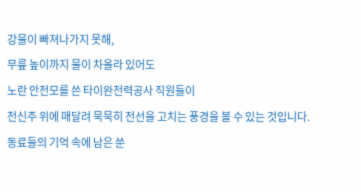강물이 빠져나가지 못해,
무릎 높이까지 물이 차올라 있어도
노란 안전모를 쓴 타이완전력공사 직원들이
전신주 위에 매달려 묵묵히 전선을 고치는 풍경을 볼 수 있는 것입니다.
동료들의 기억 속에 남은 쑨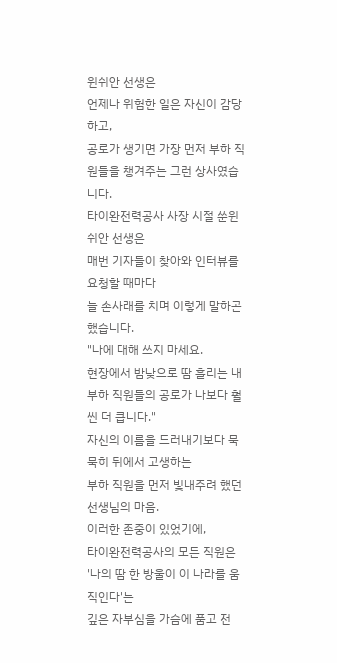윈쉬안 선생은
언제나 위험한 일은 자신이 감당하고,
공로가 생기면 가장 먼저 부하 직원들을 챙겨주는 그런 상사였습니다.
타이완전력공사 사장 시절 쑨윈쉬안 선생은
매번 기자들이 찾아와 인터뷰를 요청할 때마다
늘 손사래를 치며 이렇게 말하곤 했습니다.
"나에 대해 쓰지 마세요.
현장에서 밤낮으로 땀 흘리는 내 부하 직원들의 공로가 나보다 훨씬 더 큽니다."
자신의 이름을 드러내기보다 묵묵히 뒤에서 고생하는
부하 직원을 먼저 빛내주려 했던 선생님의 마음.
이러한 존중이 있었기에,
타이완전력공사의 모든 직원은
'나의 땀 한 방울이 이 나라를 움직인다'는
깊은 자부심을 가슴에 품고 전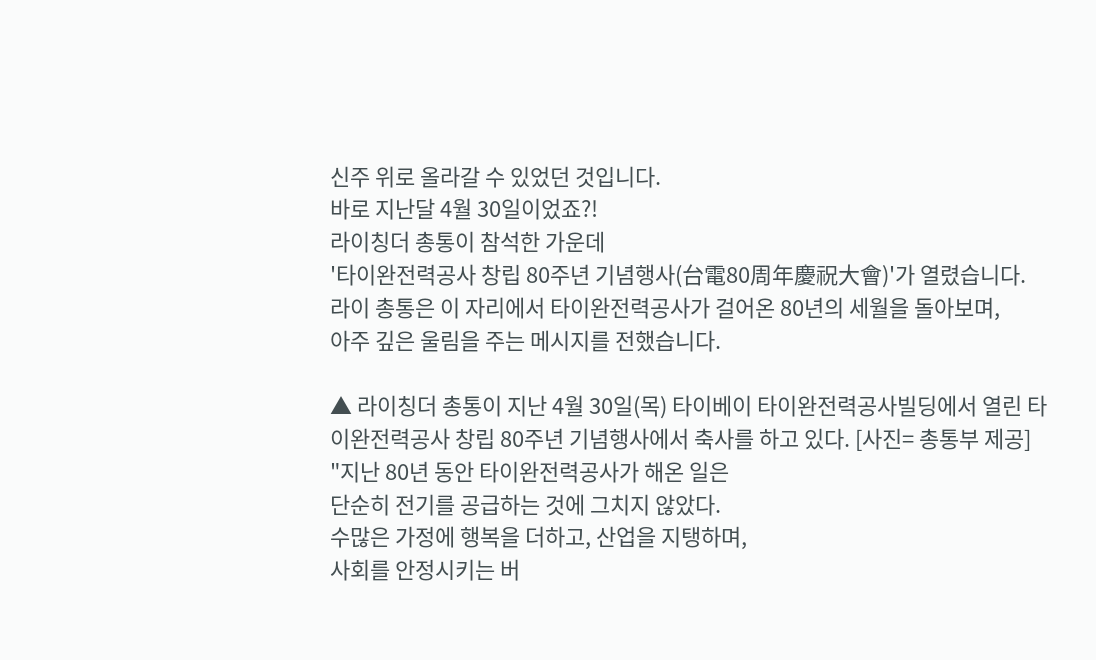신주 위로 올라갈 수 있었던 것입니다.
바로 지난달 4월 30일이었죠?!
라이칭더 총통이 참석한 가운데
'타이완전력공사 창립 80주년 기념행사(台電80周年慶祝大會)'가 열렸습니다.
라이 총통은 이 자리에서 타이완전력공사가 걸어온 80년의 세월을 돌아보며,
아주 깊은 울림을 주는 메시지를 전했습니다.

▲ 라이칭더 총통이 지난 4월 30일(목) 타이베이 타이완전력공사빌딩에서 열린 타이완전력공사 창립 80주년 기념행사에서 축사를 하고 있다. [사진= 총통부 제공]
"지난 80년 동안 타이완전력공사가 해온 일은
단순히 전기를 공급하는 것에 그치지 않았다.
수많은 가정에 행복을 더하고, 산업을 지탱하며,
사회를 안정시키는 버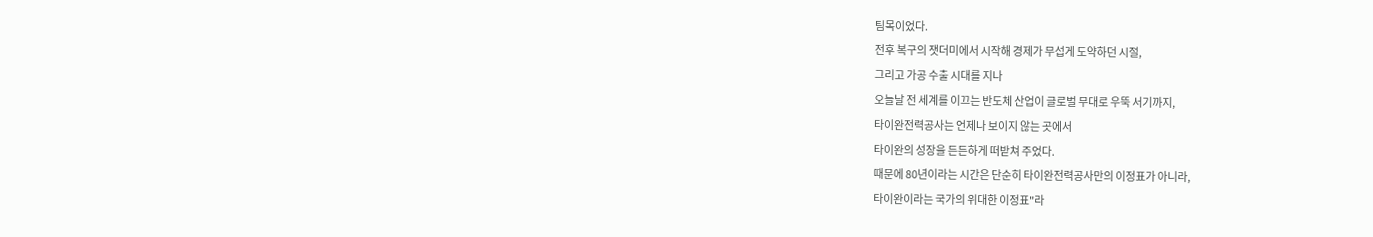팀목이었다.
전후 복구의 잿더미에서 시작해 경제가 무섭게 도약하던 시절,
그리고 가공 수출 시대를 지나
오늘날 전 세계를 이끄는 반도체 산업이 글로벌 무대로 우뚝 서기까지,
타이완전력공사는 언제나 보이지 않는 곳에서
타이완의 성장을 든든하게 떠받쳐 주었다.
때문에 80년이라는 시간은 단순히 타이완전력공사만의 이정표가 아니라,
타이완이라는 국가의 위대한 이정표"라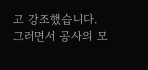고 강조했습니다.
그러면서 공사의 모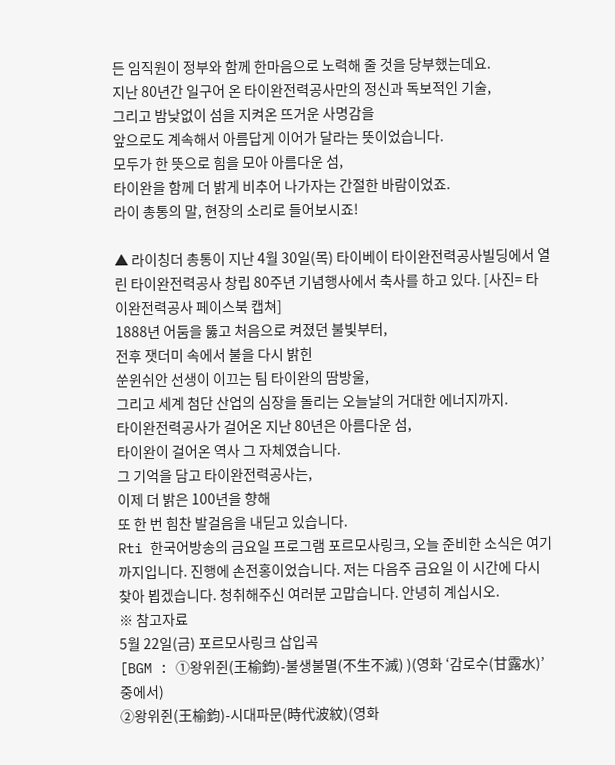든 임직원이 정부와 함께 한마음으로 노력해 줄 것을 당부했는데요.
지난 80년간 일구어 온 타이완전력공사만의 정신과 독보적인 기술,
그리고 밤낮없이 섬을 지켜온 뜨거운 사명감을
앞으로도 계속해서 아름답게 이어가 달라는 뜻이었습니다.
모두가 한 뜻으로 힘을 모아 아름다운 섬,
타이완을 함께 더 밝게 비추어 나가자는 간절한 바람이었죠.
라이 총통의 말, 현장의 소리로 들어보시죠!

▲ 라이칭더 총통이 지난 4월 30일(목) 타이베이 타이완전력공사빌딩에서 열린 타이완전력공사 창립 80주년 기념행사에서 축사를 하고 있다. [사진= 타이완전력공사 페이스북 캡쳐]
1888년 어둠을 뚫고 처음으로 켜졌던 불빛부터,
전후 잿더미 속에서 불을 다시 밝힌
쑨윈쉬안 선생이 이끄는 팀 타이완의 땀방울,
그리고 세계 첨단 산업의 심장을 돌리는 오늘날의 거대한 에너지까지.
타이완전력공사가 걸어온 지난 80년은 아름다운 섬,
타이완이 걸어온 역사 그 자체였습니다.
그 기억을 담고 타이완전력공사는,
이제 더 밝은 100년을 향해
또 한 번 힘찬 발걸음을 내딛고 있습니다.
Rti 한국어방송의 금요일 프로그램 포르모사링크, 오늘 준비한 소식은 여기까지입니다. 진행에 손전홍이었습니다. 저는 다음주 금요일 이 시간에 다시 찾아 뵙겠습니다. 청취해주신 여러분 고맙습니다. 안녕히 계십시오.
※ 참고자료
5월 22일(금) 포르모사링크 삽입곡
[BGM : ①왕위쥔(王榆鈞)-불생불멸(不生不滅) )(영화 ‘감로수(甘露水)’ 중에서)
②왕위쥔(王榆鈞)-시대파문(時代波紋)(영화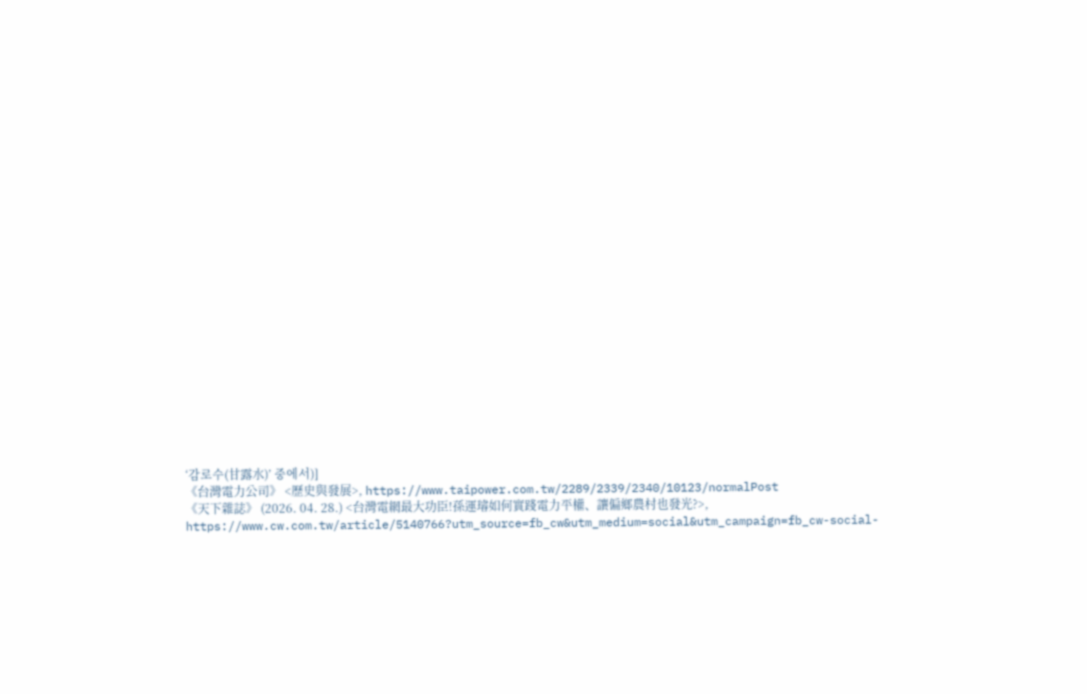‘감로수(甘露水)’ 중에서)]
《台灣電力公司》 <歷史與發展>, https://www.taipower.com.tw/2289/2339/2340/10123/normalPost
《天下雜誌》 (2026. 04. 28.) <台灣電網最大功臣!孫運璿如何實踐電力平權、讓偏鄉農村也發光?>, https://www.cw.com.tw/article/5140766?utm_source=fb_cw&utm_medium=social&utm_campaign=fb_cw-social-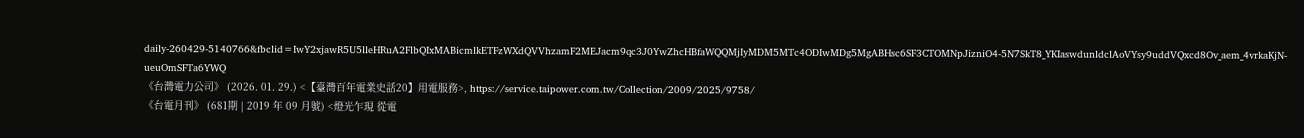daily-260429-5140766&fbclid=IwY2xjawR5U5lleHRuA2FlbQIxMABicmlkETFzWXdQVVhzamF2MEJacm9qc3J0YwZhcHBfaWQQMjIyMDM5MTc4ODIwMDg5MgABHsc6SF3CTOMNpJizniO4-5N7SkT8_YKIaswdunldclAoVYsy9uddVQxcd8Ov_aem_4vrkaKjN-ueuOmSFTa6YWQ
《台灣電力公司》 (2026. 01. 29.) <【臺灣百年電業史話20】用電服務>, https://service.taipower.com.tw/Collection/2009/2025/9758/
《台電月刊》 (681期 | 2019 年 09 月號) <燈光乍現 從電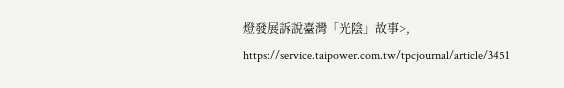燈發展訴說臺灣「光陰」故事>, https://service.taipower.com.tw/tpcjournal/article/3451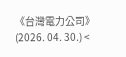《台灣電力公司》 (2026. 04. 30.) <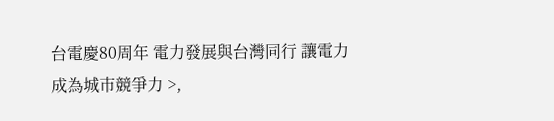台電慶80周年 電力發展與台灣同行 讓電力成為城市競爭力 >,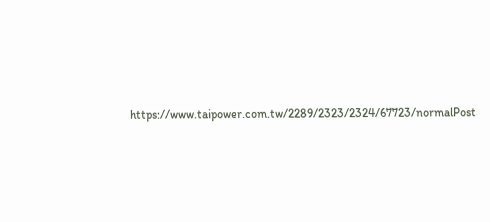https://www.taipower.com.tw/2289/2323/2324/67723/normalPost